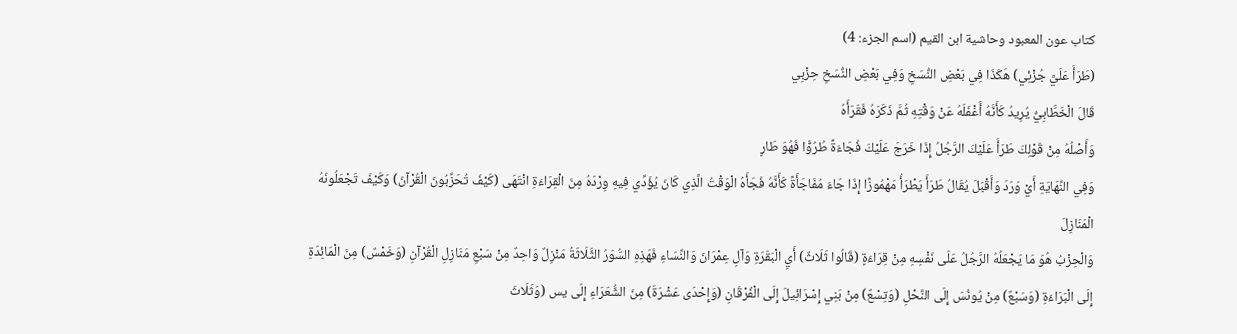كتاب عون المعبود وحاشية ابن القيم (اسم الجزء: 4)
(طَرَأَ عَلَيَّ جُزْئِي) هَكَذَا فِي بَعْضِ النُّسَخِ وَفِي بَعْضِ النُّسَخِ حِزْبِي
قَالَ الْخَطَّابِيُّ يُرِيدُ كَأَنَّهُ أَغْفَلَهُ عَنْ وَقْتِهِ ثُمَّ ذَكَرَهُ فَقَرَأَهُ
وَأَصْلُهُ مِنْ قَوْلِكَ طَرَأَ عَلَيْكَ الرَّجُلُ إِذَا خَرَجَ عَلَيْكَ فُجَاءَةً طُرُوًّا فَهُوَ طَارٍ
وَفِي النِّهَايَةِ أَيْ وَرَدَ وَأَقْبَلَ يُقَالُ طَرَأَ يَطْرَأُ مَهْمُوزًا إِذَا جَاءَ مُفَاجَأَةً كَأَنَّهُ فَجَأَهُ الْوَقْتُ الَّذِي كَانَ يُؤَدِّي فِيهِ وِرْدَهُ مِنَ الْقِرَاءَةِ انْتَهَى (كَيْفَ تُحَزِّبُونَ الْقُرْآنَ) وَكَيْفَ تَجْعَلُونَهُ الْمَنَازِلَ
وَالْحِزْبُ هُوَ مَا يَجْعَلُهُ الرَّجُلُ عَلَى نَفْسِهِ مِنْ قِرَاءَةٍ (قَالُوا ثَلَاثٌ) أَيِ الْبَقَرَةِ وَآلِ عِمْرَانَ وَالنِّسَاءِ فَهَذِهِ السُّوَرُ الثَّلَاثَةُ مَنْزِلٌ وَاحِدٌ مِنْ سَبْعِ مَنَازِلِ الْقُرْآنِ (وَخَمْسٌ) مِنَ الْمَائِدَةِ إِلَى الْبَرَاءَةِ (وَسَبْعٌ) مِنْ يُونُسَ إِلَى النَّحْلِ (وَتِسْعٌ) مِنْ بَنِي إِسْرَائِيلَ إِلَى الْفُرْقَانِ (وَإِحْدَى عَشْرَةَ) مِنَ الشُّعَرَاءِ إِلَى يس (وَثَلَاثَ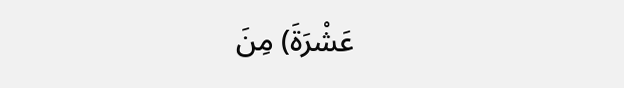عَشْرَةَ) مِنَ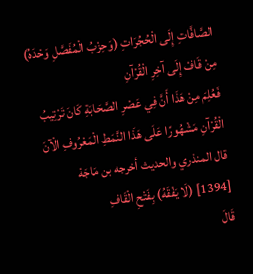الصَّافَّاتِ إِلَى الْحُجُرَاتِ (وَحِزْبُ الْمُفَصَّلِ وَحْدَهُ) مِنْ قَافْ إِلَى آخِرِ الْقُرْآنِ
فَعُلِمَ مِنْ هَذَا أَنَّ فِي عَصْرِ الصَّحَابَةِ كَانَ تَرْتِيبُ الْقُرْآنِ مَشْهُورًا عَلَى هَذَا النَّمَطِ الْمَعْرُوفِ الْآنَ
قال المنذري والحديث أخرجه بن مَاجَهْ
[1394] (لَا يَفْقَهُ) بِفَتْحِ الْقَافِ
قَالَ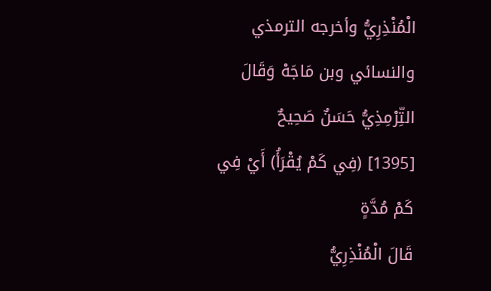الْمُنْذِرِيُّ وأخرجه الترمذي والنسائي وبن مَاجَهْ وَقَالَ التِّرْمِذِيُّ حَسَنٌ صَحِيحٌ
[1395] (فِي كَمْ يُقْرَأُ) أَيْ فِي كَمْ مُدَّةٍ
قَالَ الْمُنْذِرِيُّ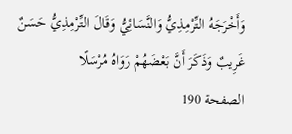وَأَخْرَجَهُ التِّرْمِذِيُّ وَالنَّسَائِيُّ وَقَالَ التِّرْمِذِيُّ حَسَنٌ غَرِيبٌ وَذَكَرَ أَنَّ بَعْضَهُمْ رَوَاهُ مُرْسَلًا
الصفحة 190